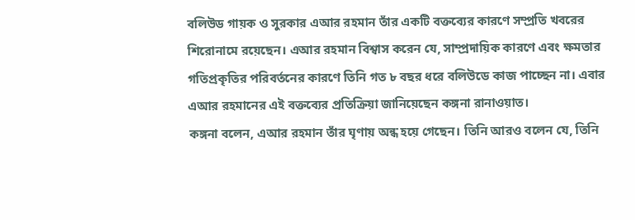বলিউড গায়ক ও সুরকার এআর রহমান তাঁর একটি বক্তব্যের কারণে সম্প্রতি খবরের শিরোনামে রয়েছেন। এআর রহমান বিশ্বাস করেন যে, সাম্প্রদায়িক কারণে এবং ক্ষমতার গতিপ্রকৃতির পরিবর্তনের কারণে তিনি গত ৮ বছর ধরে বলিউডে কাজ পাচ্ছেন না। এবার এআর রহমানের এই বক্তব্যের প্রতিক্রিয়া জানিয়েছেন কঙ্গনা রানাওয়াত।
কঙ্গনা বলেন, এআর রহমান তাঁর ঘৃণায় অন্ধ হয়ে গেছেন। তিনি আরও বলেন যে, তিনি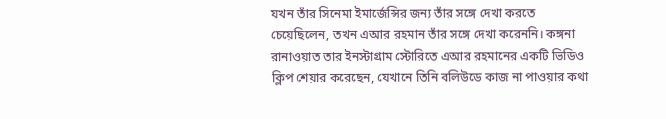যখন তাঁর সিনেমা ইমার্জেন্সির জন্য তাঁর সঙ্গে দেখা করতে চেয়েছিলেন, তখন এআর রহমান তাঁর সঙ্গে দেখা করেননি। কঙ্গনা রানাওয়াত তার ইনস্টাগ্রাম স্টোরিতে এআর রহমানের একটি ভিডিও ক্লিপ শেয়ার করেছেন, যেখানে তিনি বলিউডে কাজ না পাওয়ার কথা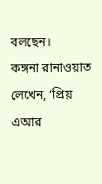বলছেন।
কঙ্গনা রানাওয়াত লেখেন, ‘প্রিয় এআর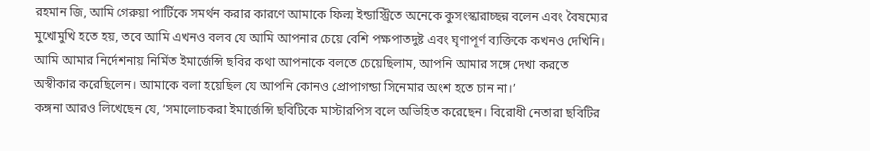রহমান জি, আমি গেরুয়া পার্টিকে সমর্থন করার কারণে আমাকে ফিল্ম ইন্ডাস্ট্রিতে অনেকে কুসংস্কারাচ্ছন্ন বলেন এবং বৈষম্যের মুখোমুখি হতে হয়, তবে আমি এখনও বলব যে আমি আপনার চেয়ে বেশি পক্ষপাতদুষ্ট এবং ঘৃণাপূর্ণ ব্যক্তিকে কখনও দেখিনি। আমি আমার নির্দেশনায় নির্মিত ইমার্জেন্সি ছবির কথা আপনাকে বলতে চেয়েছিলাম, আপনি আমার সঙ্গে দেখা করতে অস্বীকার করেছিলেন। আমাকে বলা হয়েছিল যে আপনি কোনও প্রোপাগন্ডা সিনেমার অংশ হতে চান না।’
কঙ্গনা আরও লিখেছেন যে, ‘সমালোচকরা ইমার্জেন্সি ছবিটিকে মাস্টারপিস বলে অভিহিত করেছেন। বিরোধী নেতারা ছবিটির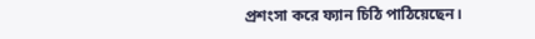প্রশংসা করে ফ্যান চিঠি পাঠিয়েছেন।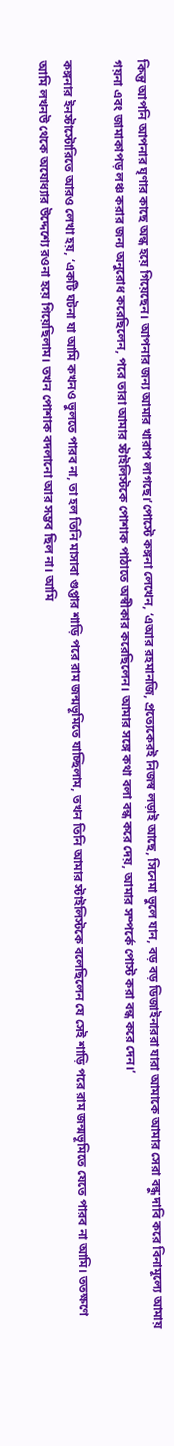কিন্তু আপনি আপনার ঘৃণার কাছে অন্ধ হয়ে গিয়েছেন। আপনার জন্য আমার খারাপ লাগছে।’পোস্টে কঙ্গনা লেখেন, ‘এআর রহমানজি, প্রত্যেকেরই নিজস্ব লড়াই আছে, সিনেমা ভুলে যান, বড় বড় ডিজাইনাররা যারা আমাকে আমার সেরা বন্ধু দাবি করে বিনামূল্যে আমায় গয়না এবং জামাকাপড় লঞ্চ করার জন্য অনুরোধ করেছিলেন, পরে তারা আমার স্টাইলিস্টকে পোশাক পাঠাতে অস্বীকার করেছিলেন। আমার সঙ্গে কথা বলা বন্ধ করে দেয়, আমার সম্পর্কে পোস্ট করা বন্ধ করে দেন।’

কঙ্গনার ইনস্টাস্টোরিতে আরও লেখা হয়, ‘একটি ঘটনা যা আমি কখনও ভুলতে পারব না, তা হল তিনি মাসাবা গুপ্তার শাড়ি পরে রাম জন্মভূমিতে যাচ্ছিলাম, তখন তিনি আমার স্টাইলিস্টকে বলেছিলেন যে সেই শাড়ি পরে রাম জন্মভূমিতে যেতে পারব না আমি। ততক্ষণে আমি লখনউ থেকে অযোধ্যার উদ্দেশ্যে রওনা হয়ে গিয়েছিলাম। তখন পোশাক বদলানো আর সম্ভব ছিল না। আমি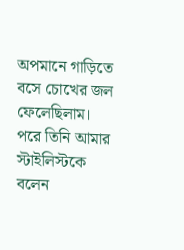অপমানে গাড়িতে বসে চোখের জল ফেলেছিলাম। পরে তিনি আমার স্টাইলিস্টকে বলেন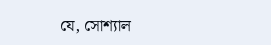যে, সোশ্যাল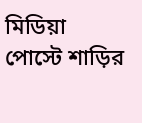মিডিয়া পোস্টে শাড়ির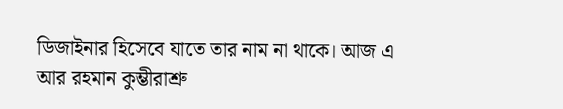ডিজাইনার হিসেবে যাতে তার নাম না থাকে। আজ এ আর রহমান কুম্ভীরাশ্রু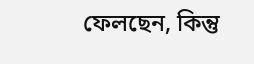ফেলছেন, কিন্তু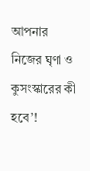আপনার নিজের ঘৃণা ও কুসংস্কারের কী হবে’!